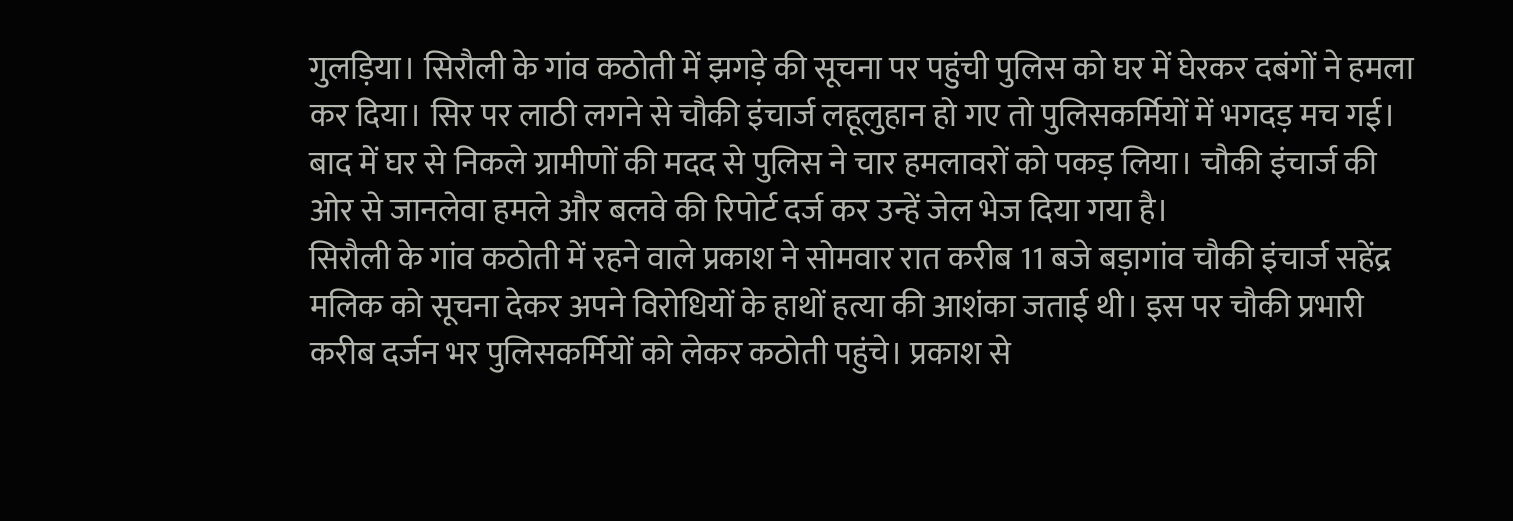गुलड़िया। सिरौली के गांव कठोती में झगड़े की सूचना पर पहुंची पुलिस को घर में घेरकर दबंगों ने हमला कर दिया। सिर पर लाठी लगने से चौकी इंचार्ज लहूलुहान हो गए तो पुलिसकर्मियों में भगदड़ मच गई। बाद में घर से निकले ग्रामीणों की मदद से पुलिस ने चार हमलावरों को पकड़ लिया। चौकी इंचार्ज की ओर से जानलेवा हमले और बलवे की रिपोर्ट दर्ज कर उन्हें जेल भेज दिया गया है।
सिरौली के गांव कठोती में रहने वाले प्रकाश ने सोमवार रात करीब 11 बजे बड़ागांव चौकी इंचार्ज सहेंद्र मलिक को सूचना देकर अपने विरोधियों के हाथों हत्या की आशंका जताई थी। इस पर चौकी प्रभारी करीब दर्जन भर पुलिसकर्मियों को लेकर कठोती पहुंचे। प्रकाश से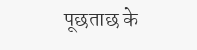पूछताछ के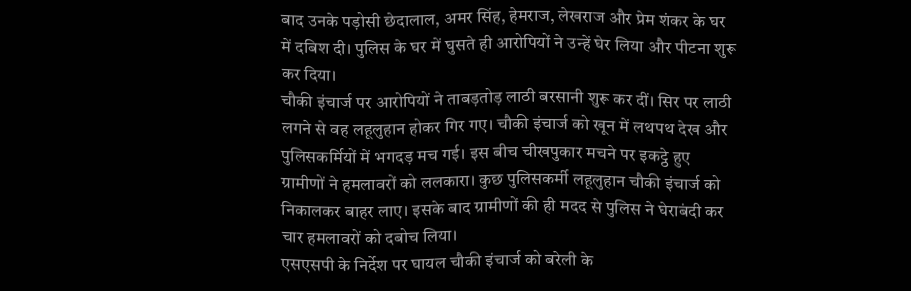बाद उनके पड़ोसी छेदालाल, अमर सिंह, हेमराज, लेखराज और प्रेम शंकर के घर में दबिश दी। पुलिस के घर में घुसते ही आरोपियों ने उन्हें घेर लिया और पीटना शुरू कर दिया।
चौकी इंचार्ज पर आरोपियों ने ताबड़तोड़ लाठी बरसानी शुरू कर दीं। सिर पर लाठी लगने से वह लहूलुहान होकर गिर गए। चौकी इंचार्ज को खून में लथपथ देख और पुलिसकर्मियों में भगदड़ मच गई। इस बीच चीखपुकार मचने पर इकट्ठे हुए ग्रामीणों ने हमलावरों को ललकारा। कुछ पुलिसकर्मी लहूलुहान चौकी इंचार्ज को निकालकर बाहर लाए। इसके बाद ग्रामीणों की ही मदद से पुलिस ने घेराबंदी कर चार हमलावरों को दबोच लिया।
एसएसपी के निर्देश पर घायल चौकी इंचार्ज को बरेली के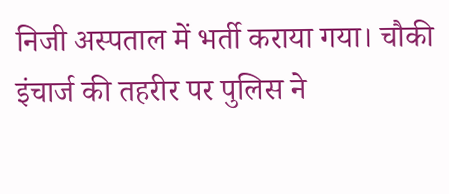निजी अस्पताल में भर्ती कराया गया। चौकी इंचार्ज की तहरीर पर पुलिस ने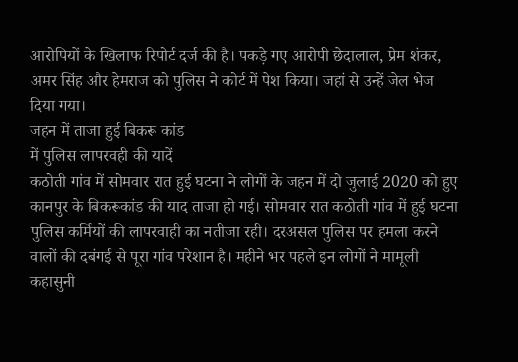आरोपियों के खिलाफ रिपोर्ट दर्ज की है। पकड़े गए आरोपी छेदालाल, प्रेम शंकर, अमर सिंह और हेमराज को पुलिस ने कोर्ट में पेश किया। जहां से उन्हें जेल भेज दिया गया।
जहन में ताजा हुई बिकरू कांड
में पुलिस लापरवही की यादें
कठोती गांव में सोमवार रात हुई घटना ने लोगों के जहन में दो जुलाई 2020 को हुए कानपुर के बिकरूकांड की याद ताजा हो गई। सोमवार रात कठोती गांव में हुई घटना पुलिस कर्मियों की लापरवाही का नतीजा रही। दरअसल पुलिस पर हमला करने वालों की दबंगई से पूरा गांव परेशान है। महीने भर पहले इन लोगों ने मामूली कहासुनी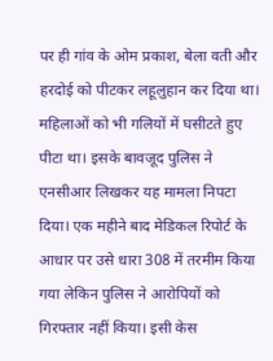पर ही गांव के ओम प्रकाश, बेला वती और हरदोई को पीटकर लहूलुहान कर दिया था। महिलाओं को भी गलियों में घसीटते हुए पीटा था। इसके बावजूद पुलिस ने एनसीआर लिखकर यह मामला निपटा दिया। एक महीने बाद मेडिकल रिपोर्ट के आधार पर उसे धारा 308 में तरमीम किया गया लेकिन पुलिस ने आरोपियों को गिरफ्तार नहीं किया। इसी केस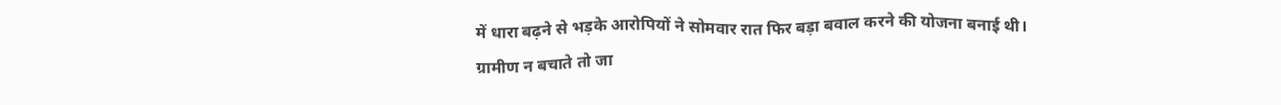में धारा बढ़ने से भड़के आरोपियों ने सोमवार रात फिर बड़ा बवाल करने की योजना बनाई थी।
ग्रामीण न बचाते तो जा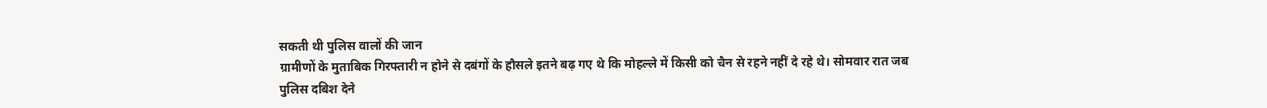सकती थी पुलिस वालों की जान
ग्रामीणों के मुताबिक गिरफ्तारी न होने से दबंगों के हौसले इतने बढ़ गए थे कि मोहल्ले में किसी को चैन से रहने नहीं दे रहे थे। सोमवार रात जब पुलिस दबिश देने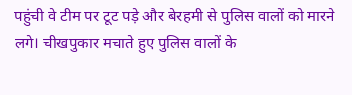पहुंची वे टीम पर टूट पड़े और बेरहमी से पुलिस वालों को मारने लगे। चीखपुकार मचाते हुए पुलिस वालों के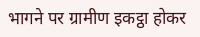भागने पर ग्रामीण इकट्ठा होकर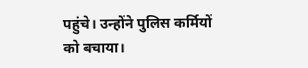पहुंचे। उन्होंने पुलिस कर्मियों को बचाया।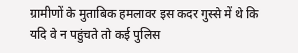ग्रामीणों के मुताबिक हमलावर इस कदर गुस्से में थे कि यदि वे न पहुंचते तो कई पुलिस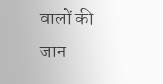वालों की जान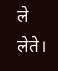ले लेते।